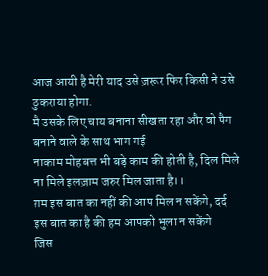आज आयी है मेरी याद उसे ज़रूर फिर किसी ने उसे ठुकराया होगा.
मै उसके लिए चाय बनाना सीखता रहा और वो पैग बनाने वाले के साथ भाग गई
नाकाम मोहबत्त भी बड़े काम की होती है, दिल मिले ना मिले इलज़ाम जरुर मिल जाता है।।
ग़म इस बात का नहीं की आप मिल न सकेंगे, दर्द इस बात का है की हम आपको भुला न सकेंगे
जिस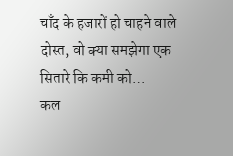चाँद के हजारों हो चाहने वाले दोस्त, वो क्या समझेगा एक सितारे कि कमी को…
कल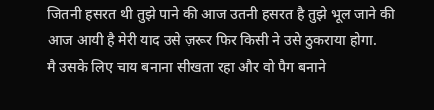जितनी हसरत थी तुझे पाने की आज उतनी हसरत है तुझे भूल जाने की
आज आयी है मेरी याद उसे ज़रूर फिर किसी ने उसे ठुकराया होगा.
मै उसके लिए चाय बनाना सीखता रहा और वो पैग बनाने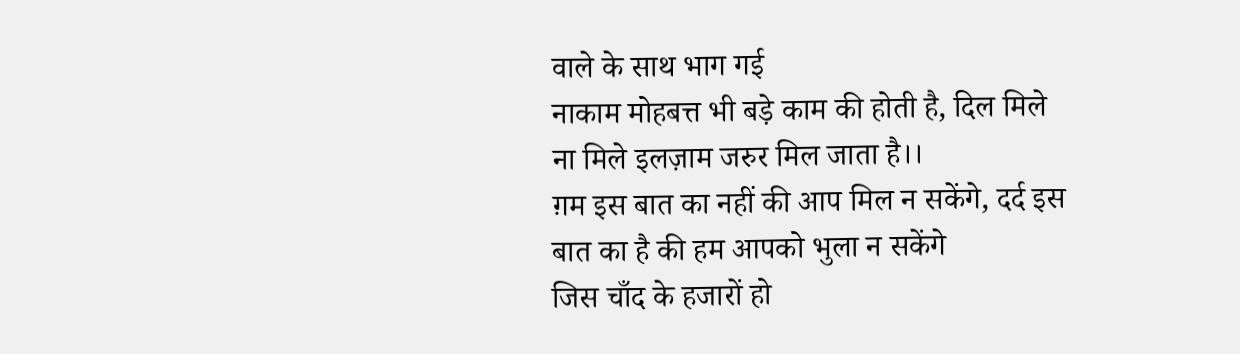वाले के साथ भाग गई
नाकाम मोहबत्त भी बड़े काम की होती है, दिल मिले ना मिले इलज़ाम जरुर मिल जाता है।।
ग़म इस बात का नहीं की आप मिल न सकेंगे, दर्द इस बात का है की हम आपको भुला न सकेंगे
जिस चाँद के हजारों हो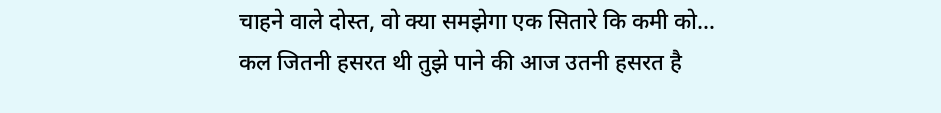चाहने वाले दोस्त, वो क्या समझेगा एक सितारे कि कमी को…
कल जितनी हसरत थी तुझे पाने की आज उतनी हसरत है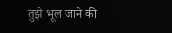तुझे भूल जाने की